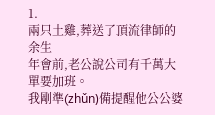1.
兩只土雞,葬送了頂流律師的余生
年會前,老公說公司有千萬大單要加班。
我剛準(zhǔn)備提醒他公公婆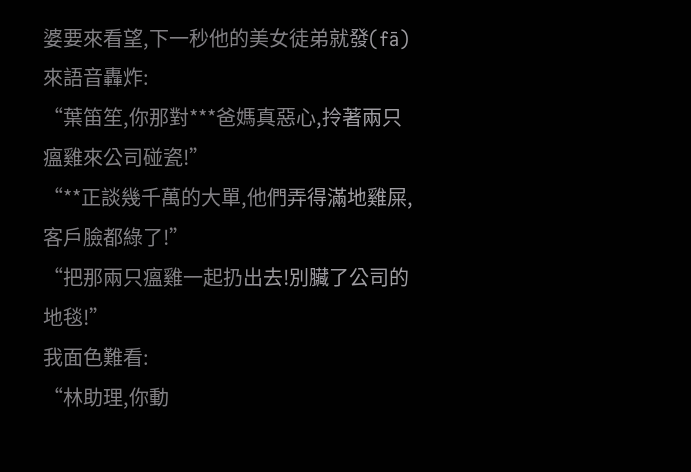婆要來看望,下一秒他的美女徒弟就發(fā)來語音轟炸:
“葉笛笙,你那對***爸媽真惡心,拎著兩只瘟雞來公司碰瓷!”
“**正談幾千萬的大單,他們弄得滿地雞屎,客戶臉都綠了!”
“把那兩只瘟雞一起扔出去!別臟了公司的地毯!”
我面色難看:
“林助理,你動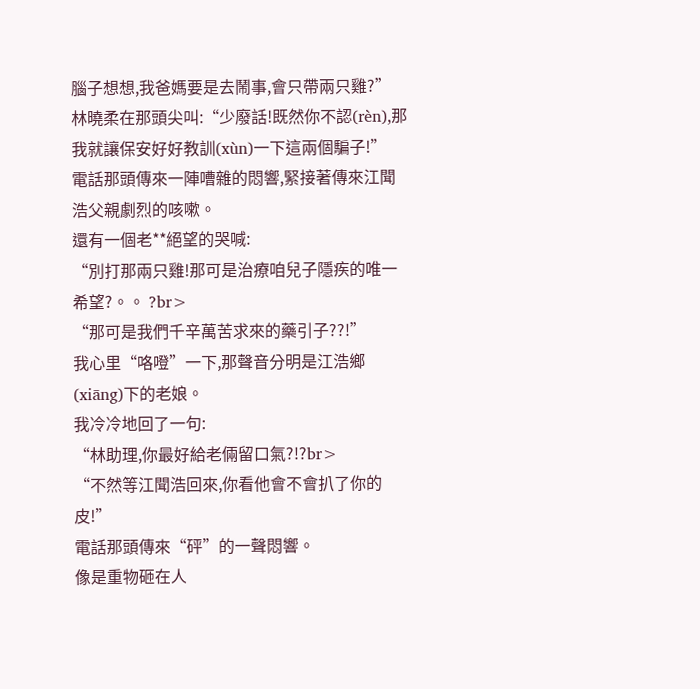腦子想想,我爸媽要是去鬧事,會只帶兩只雞?”
林曉柔在那頭尖叫:“少廢話!既然你不認(rèn),那我就讓保安好好教訓(xùn)一下這兩個騙子!”
電話那頭傳來一陣嘈雜的悶響,緊接著傳來江聞浩父親劇烈的咳嗽。
還有一個老**絕望的哭喊:
“別打那兩只雞!那可是治療咱兒子隱疾的唯一希望?。。 ?br>
“那可是我們千辛萬苦求來的藥引子??!”
我心里“咯噔”一下,那聲音分明是江浩鄉(xiāng)下的老娘。
我冷冷地回了一句:
“林助理,你最好給老倆留口氣?!?br>
“不然等江聞浩回來,你看他會不會扒了你的皮!”
電話那頭傳來“砰”的一聲悶響。
像是重物砸在人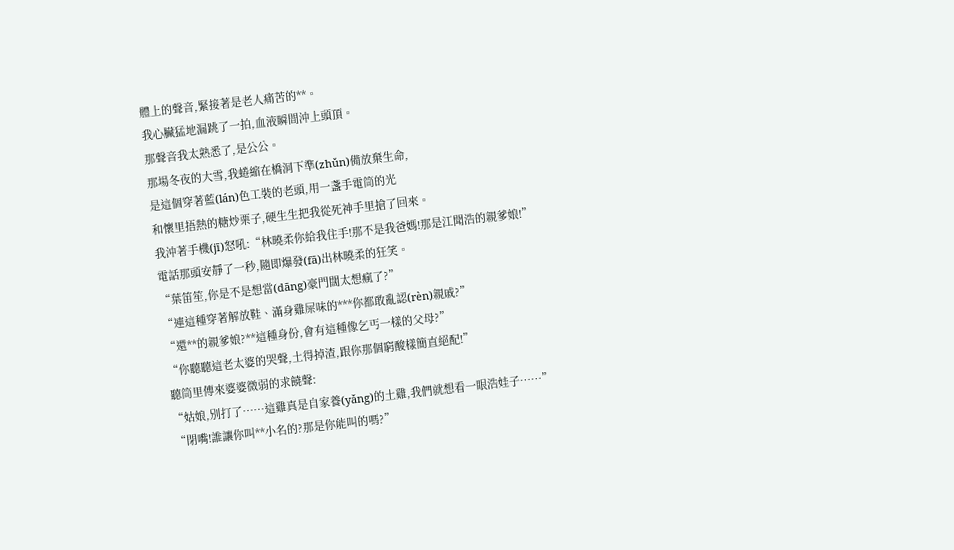體上的聲音,緊接著是老人痛苦的**。
我心臟猛地漏跳了一拍,血液瞬間沖上頭頂。
那聲音我太熟悉了,是公公。
那場冬夜的大雪,我蜷縮在橋洞下準(zhǔn)備放棄生命,
是這個穿著藍(lán)色工裝的老頭,用一盞手電筒的光
和懷里捂熱的糖炒栗子,硬生生把我從死神手里搶了回來。
我沖著手機(jī)怒吼:“林曉柔你給我住手!那不是我爸媽!那是江聞浩的親爹娘!”
電話那頭安靜了一秒,隨即爆發(fā)出林曉柔的狂笑。
“葉笛笙,你是不是想當(dāng)豪門闊太想瘋了?”
“連這種穿著解放鞋、滿身雞屎味的***你都敢亂認(rèn)親戚?”
“還**的親爹娘?**這種身份,會有這種像乞丐一樣的父母?”
“你聽聽這老太婆的哭聲,土得掉渣,跟你那個窮酸樣簡直絕配!”
聽筒里傳來婆婆微弱的求饒聲:
“姑娘,別打了……這雞真是自家養(yǎng)的土雞,我們就想看一眼浩娃子……”
“閉嘴!誰讓你叫**小名的?那是你能叫的嗎?”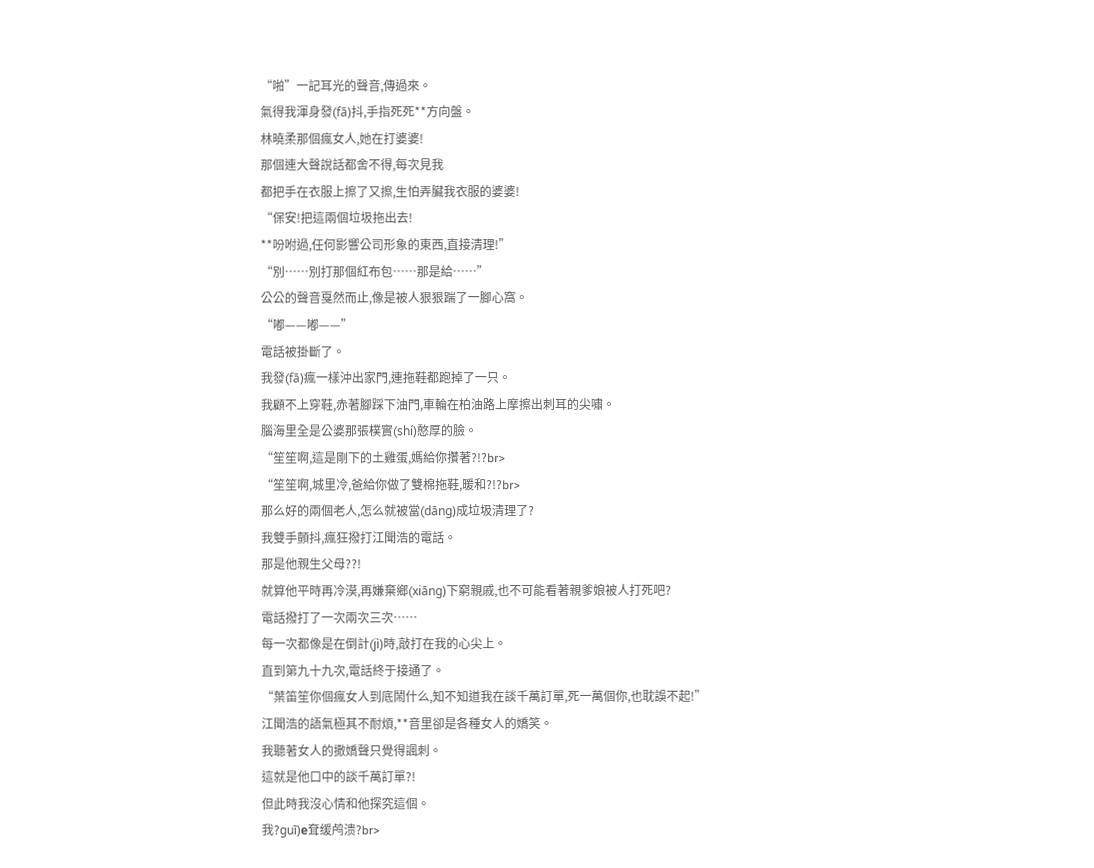“啪”一記耳光的聲音,傳過來。
氣得我渾身發(fā)抖,手指死死**方向盤。
林曉柔那個瘋女人,她在打婆婆!
那個連大聲說話都舍不得,每次見我
都把手在衣服上擦了又擦,生怕弄臟我衣服的婆婆!
“保安!把這兩個垃圾拖出去!
**吩咐過,任何影響公司形象的東西,直接清理!”
“別……別打那個紅布包……那是給……”
公公的聲音戛然而止,像是被人狠狠踹了一腳心窩。
“嘟——嘟——”
電話被掛斷了。
我發(fā)瘋一樣沖出家門,連拖鞋都跑掉了一只。
我顧不上穿鞋,赤著腳踩下油門,車輪在柏油路上摩擦出刺耳的尖嘯。
腦海里全是公婆那張樸實(shí)憨厚的臉。
“笙笙啊,這是剛下的土雞蛋,媽給你攢著?!?br>
“笙笙啊,城里冷,爸給你做了雙棉拖鞋,暖和?!?br>
那么好的兩個老人,怎么就被當(dāng)成垃圾清理了?
我雙手顫抖,瘋狂撥打江聞浩的電話。
那是他親生父母??!
就算他平時再冷漠,再嫌棄鄉(xiāng)下窮親戚,也不可能看著親爹娘被人打死吧?
電話撥打了一次兩次三次……
每一次都像是在倒計(jì)時,敲打在我的心尖上。
直到第九十九次,電話終于接通了。
“葉笛笙你個瘋女人到底鬧什么,知不知道我在談千萬訂單,死一萬個你,也耽誤不起!”
江聞浩的語氣極其不耐煩,**音里卻是各種女人的嬌笑。
我聽著女人的撒嬌聲只覺得諷刺。
這就是他口中的談千萬訂單?!
但此時我沒心情和他探究這個。
我?guī)е耷缓鸬溃?br>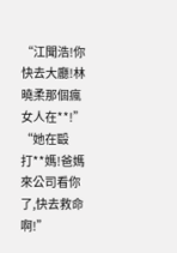“江聞浩!你快去大廳!林曉柔那個瘋女人在**!”
“她在毆打**媽!爸媽來公司看你了,快去救命啊!”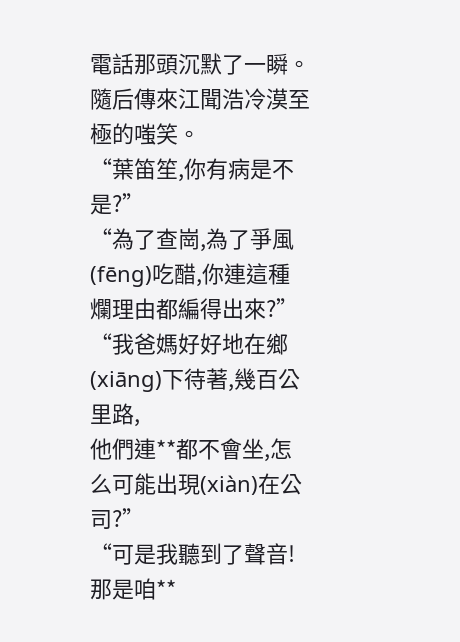電話那頭沉默了一瞬。
隨后傳來江聞浩冷漠至極的嗤笑。
“葉笛笙,你有病是不是?”
“為了查崗,為了爭風(fēng)吃醋,你連這種爛理由都編得出來?”
“我爸媽好好地在鄉(xiāng)下待著,幾百公里路,
他們連**都不會坐,怎么可能出現(xiàn)在公司?”
“可是我聽到了聲音!那是咱**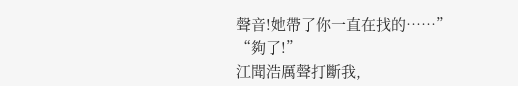聲音!她帶了你一直在找的……”
“夠了!”
江聞浩厲聲打斷我,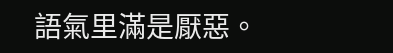語氣里滿是厭惡。